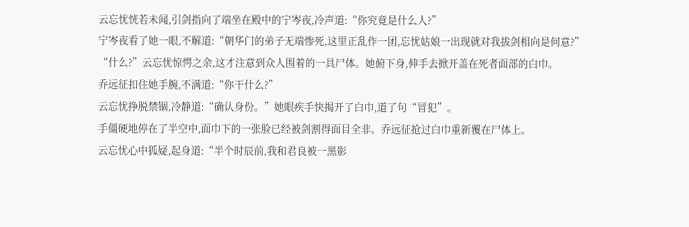云忘忧恍若未闻,引剑指向了端坐在殿中的宁岑夜,冷声道:“你究竟是什么人?”
宁岑夜看了她一眼,不解道:“朝华门的弟子无端惨死,这里正乱作一团,忘忧姑娘一出现就对我拔剑相向是何意?”
“什么?”云忘忧惊愕之余,这才注意到众人围着的一具尸体。她俯下身,伸手去掀开盖在死者面部的白巾。
乔远征扣住她手腕,不满道:“你干什么?”
云忘忧挣脱禁锢,冷静道:“确认身份。”她眼疾手快揭开了白巾,道了句“冒犯”。
手僵硬地停在了半空中,面巾下的一张脸已经被剑割得面目全非。乔远征抢过白巾重新覆在尸体上。
云忘忧心中狐疑,起身道:“半个时辰前,我和君良被一黑影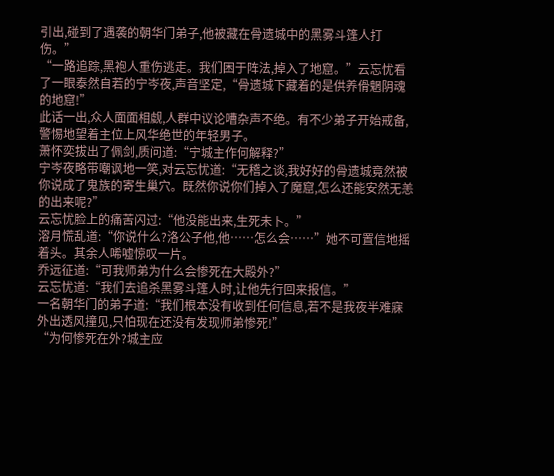引出,碰到了遇袭的朝华门弟子,他被藏在骨遗城中的黑雾斗篷人打伤。”
“一路追踪,黑袍人重伤逃走。我们困于阵法,掉入了地窟。”云忘忧看了一眼泰然自若的宁岑夜,声音坚定,“骨遗城下藏着的是供养傦魍阴魂的地窟!”
此话一出,众人面面相觑,人群中议论嘈杂声不绝。有不少弟子开始戒备,警惕地望着主位上风华绝世的年轻男子。
萧怀奕拔出了佩剑,质问道:“宁城主作何解释?”
宁岑夜略带嘲讽地一笑,对云忘忧道:“无稽之谈,我好好的骨遗城竟然被你说成了鬼族的寄生巢穴。既然你说你们掉入了魔窟,怎么还能安然无恙的出来呢?”
云忘忧脸上的痛苦闪过:“他没能出来,生死未卜。”
溶月慌乱道:“你说什么?洛公子他,他……怎么会……”她不可置信地摇着头。其余人唏嘘惊叹一片。
乔远征道:“可我师弟为什么会惨死在大殿外?”
云忘忧道:“我们去追杀黑雾斗篷人时,让他先行回来报信。”
一名朝华门的弟子道:“我们根本没有收到任何信息,若不是我夜半难寐外出透风撞见,只怕现在还没有发现师弟惨死!”
“为何惨死在外?城主应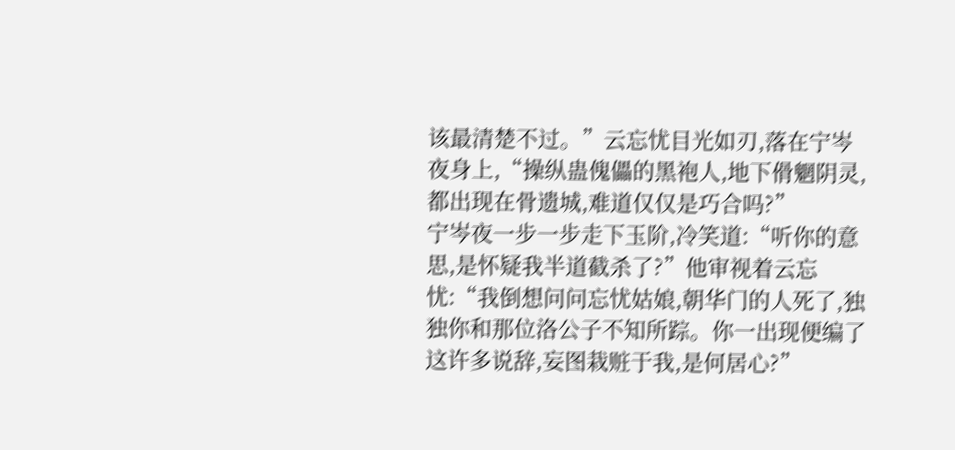该最清楚不过。”云忘忧目光如刃,落在宁岑夜身上,“操纵蛊傀儡的黑袍人,地下傦魍阴灵,都出现在骨遗城,难道仅仅是巧合吗?”
宁岑夜一步一步走下玉阶,冷笑道:“听你的意思,是怀疑我半道截杀了?”他审视着云忘忧:“我倒想问问忘忧姑娘,朝华门的人死了,独独你和那位洛公子不知所踪。你一出现便编了这许多说辞,妄图栽赃于我,是何居心?”